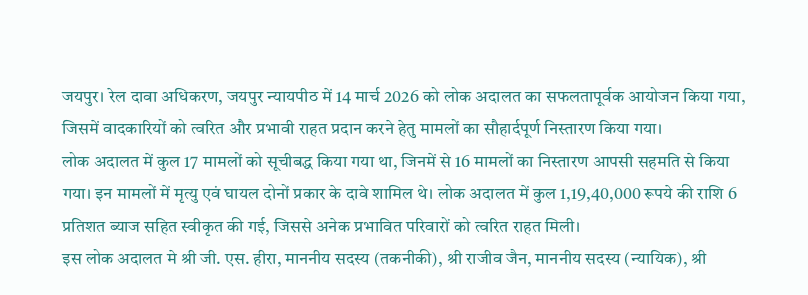जयपुर। रेल दावा अधिकरण, जयपुर न्यायपीठ में 14 मार्च 2026 को लोक अदालत का सफलतापूर्वक आयोजन किया गया, जिसमें वादकारियों को त्वरित और प्रभावी राहत प्रदान करने हेतु मामलों का सौहार्दपूर्ण निस्तारण किया गया।
लोक अदालत में कुल 17 मामलों को सूचीबद्ध किया गया था, जिनमें से 16 मामलों का निस्तारण आपसी सहमति से किया गया। इन मामलों में मृत्यु एवं घायल दोनों प्रकार के दावे शामिल थे। लोक अदालत में कुल 1,19,40,000 रूपये की राशि 6 प्रतिशत ब्याज सहित स्वीकृत की गई, जिससे अनेक प्रभावित परिवारों को त्वरित राहत मिली।
इस लोक अदालत मे श्री जी. एस. हीरा, माननीय सदस्य (तकनीकी), श्री राजीव जैन, माननीय सदस्य (न्यायिक), श्री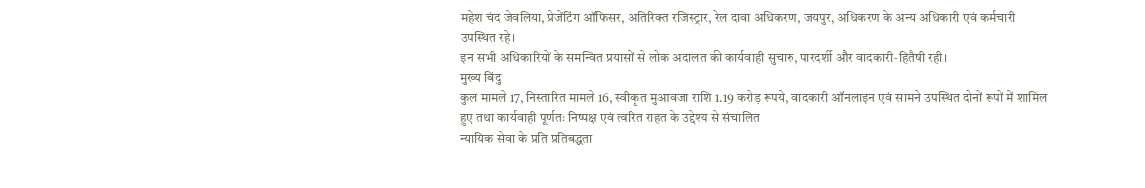महेश चंद जेवलिया, प्रेजेंटिंग ऑफिसर, अतिरिक्त रजिस्ट्रार, रेल दावा अधिकरण, जयपुर, अधिकरण के अन्य अधिकारी एवं कर्मचारी उपस्थित रहे।
इन सभी अधिकारियों के समन्वित प्रयासों से लोक अदालत की कार्यवाही सुचारु, पारदर्शी और वादकारी‑हितैषी रही।
मुख्य बिंदु
कुल मामले 17, निस्तारित मामले 16, स्वीकृत मुआवजा राशि 1.19 करोड़ रूपये, वादकारी ऑनलाइन एवं सामने उपस्थित दोनों रूपों में शामिल हुए तथा कार्यवाही पूर्णतः निष्पक्ष एवं त्वरित राहत के उद्देश्य से संचालित
न्यायिक सेवा के प्रति प्रतिबद्धता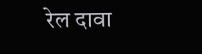रेल दावा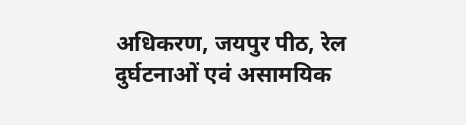अधिकरण, जयपुर पीठ, रेल दुर्घटनाओं एवं असामयिक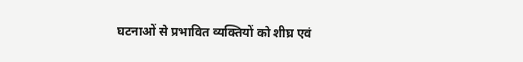घटनाओं से प्रभावित व्यक्तियों को शीघ्र एवं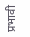प्रभावी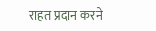राहत प्रदान करने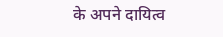के अपने दायित्व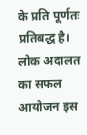के प्रति पूर्णतः प्रतिबद्ध है। लोक अदालत का सफल आयोजन इस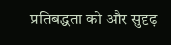प्रतिबद्धता को और सुदृढ़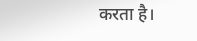करता है।